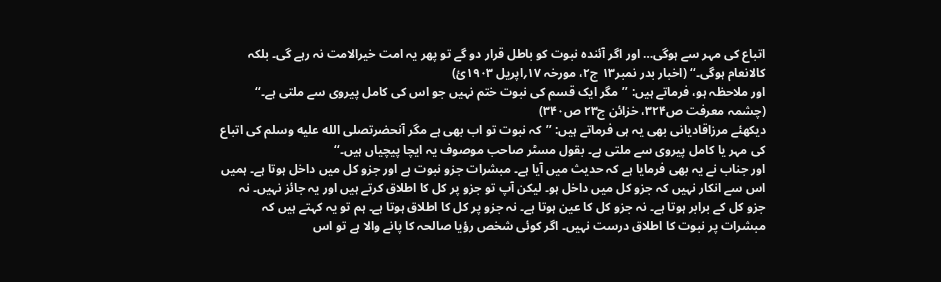اتباع کی مہر سے ہوگی… اور اگر آئندہ نبوت کو باطل قرار دو گے تو پھر یہ امت خیرالامت نہ رہے گی۔ بلکہ کالانعام ہوگی۔‘‘ (اخبار بدر نمبر۱۳ ج۲، مورخہ ۱۷؍اپریل ۱۹۰۳ئ)
اور ملاحظہ ہو، فرماتے ہیں: ’’مگر ایک قسم کی نبوت ختم نہیں جو اس کی کامل پیروی سے ملتی ہے۔‘‘ (چشمہ معرفت ص۳۲۴، خزائن ج۲۳ ص۳۴۰)
دیکھئے مرزاقادیانی بھی یہ ہی فرماتے ہیں: ’’کہ نبوت تو اب بھی ہے مگر آنحضرتصلى الله عليه وسلم کی اتباع کی مہر یا کامل پیروی سے ملتی ہے۔ بقول مسٹر صاحب موصوف یہ ایچا پیچیاں ہیں۔‘‘
اور جناب نے یہ بھی فرمایا ہے کہ حدیث میں آیا ہے۔ مبشرات جزو نبوت ہے اور جزو کل میں داخل ہوتا ہے۔ ہمیں اس سے انکار نہیں کہ جزو کل میں داخل ہو۔ لیکن آپ تو جزو پر کل کا اطلاق کرتے ہیں اور یہ جائز نہیں۔ نہ جزو کل کے برابر ہوتا ہے۔ نہ جزو کل کا عین ہوتا ہے۔ نہ جزو پر کل کا اطلاق ہوتا ہے۔ ہم تو یہ کہتے ہیں کہ مبشرات پر نبوت کا اطلاق درست نہیں۔ اگر کوئی شخص رؤیا صالحہ کا پانے والا ہے تو اس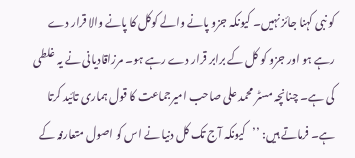کو نبی کہنا جائز نہیں۔ کیونکہ جزو پانے والے کوکل کا پانے والا قرار دے رہے ہو اور جزو کو کل کے برابر قرار دے رہے ہو۔ مرزاقادیانی نے یہ غلطی کی ہے۔ چنانچہ مسٹر محمد علی صاحب امیرجماعت کا قول ہماری تائید کرتا ہے۔ فرماتے ہیں: ’’کیونکہ آج تک کل دنیا نے اس کو اصول متعارفہ کے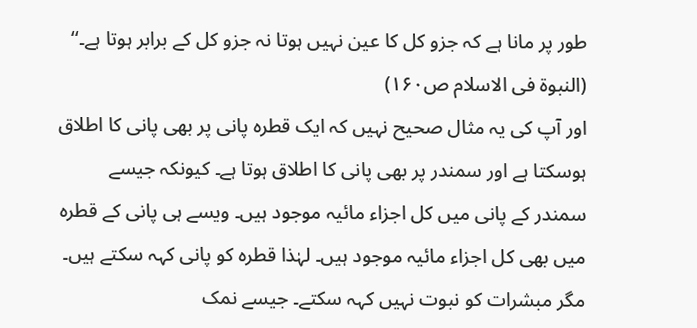طور پر مانا ہے کہ جزو کل کا عین نہیں ہوتا نہ جزو کل کے برابر ہوتا ہے۔‘‘ (النبوۃ فی الاسلام ص۱۶۰)
اور آپ کی یہ مثال صحیح نہیں کہ ایک قطرہ پانی پر بھی پانی کا اطلاق ہوسکتا ہے اور سمندر پر بھی پانی کا اطلاق ہوتا ہے۔ کیونکہ جیسے سمندر کے پانی میں کل اجزاء مائیہ موجود ہیں۔ ویسے ہی پانی کے قطرہ میں بھی کل اجزاء مائیہ موجود ہیں۔ لہٰذا قطرہ کو پانی کہہ سکتے ہیں۔ مگر مبشرات کو نبوت نہیں کہہ سکتے۔ جیسے نمک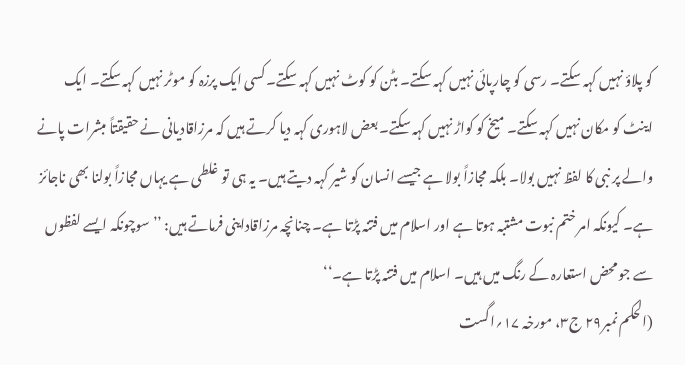کو پلاؤ نہیں کہہ سکتے۔ رسی کو چارپائی نہیں کہہ سکتے۔ بٹن کو کوٹ نہیں کہہ سکتے۔ کسی ایک پرزہ کو موٹر نہیں کہہ سکتے۔ ایک اینٹ کو مکان نہیں کہہ سکتے۔ میخ کو کواڑ نہیں کہہ سکتے۔ بعض لاہوری کہہ دیا کرتے ہیں کہ مرزاقادیانی نے حقیقتاً مبشرات پانے والے پر نبی کا لفظ نہیں بولا۔ بلکہ مجازاً بولا ہے جیسے انسان کو شیر کہہ دیتے ہیں۔ یہ ہی تو غلطی ہے یہاں مجازاً بولنا بھی ناجائز ہے۔ کیونکہ امر ختم نبوت مشتبہ ہوتا ہے اور اسلام میں فتنہ پڑتا ہے۔ چنانچہ مرزاقاداینی فرماتے ہیں: ’’سوچونکہ ایسے لفظوں سے جو محض استعارہ کے رنگ میں ہیں۔ اسلام میں فتنہ پڑتا ہے۔‘‘
(الحکم نمبر۲۹ ج۳، مورخہ ۱۷؍اگست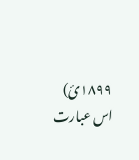۱۸۹۹ئ)
اس عبارت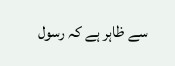سے ظاہر ہے کہ رسول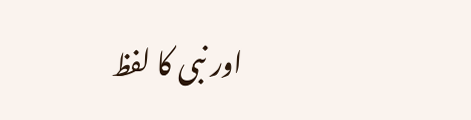اور نبی کا لفظ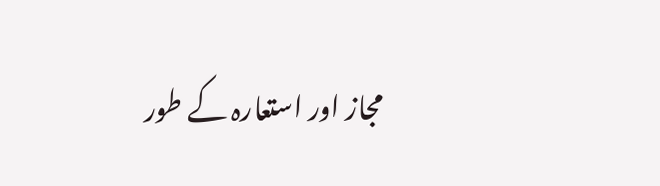مجاز اور استعارہ کے طور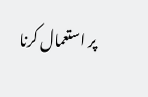پر استعمال کرنا